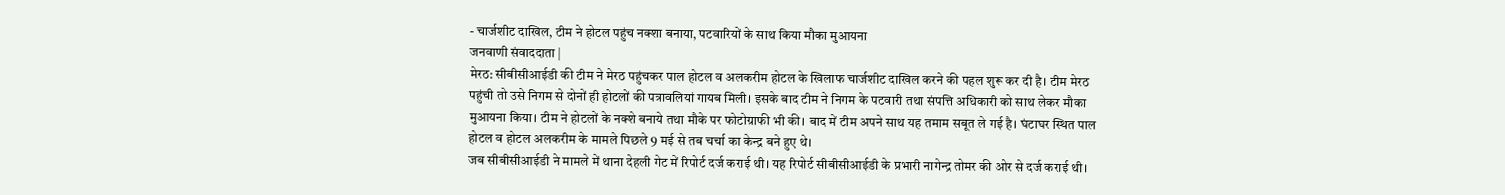- चार्जशीट दाखिल, टीम ने होटल पहुंच नक्शा बनाया, पटवारियों के साथ किया मौका मुआयना
जनवाणी संवाददाता |
मेरठ: सीबीसीआईडी की टीम ने मेरठ पहुंचकर पाल होटल व अलकरीम होटल के खिलाफ चार्जशीट दाखिल करने की पहल शुरू कर दी है। टीम मेरठ पहुंची तो उसे निगम से दोनों ही होटलों की पत्रावलियां गायब मिली। इसके बाद टीम ने निगम के पटवारी तथा संपत्ति अधिकारी को साथ लेकर मौका मुआयना किया। टीम ने होटलों के नक्शे बनाये तथा मौके पर फोटोग्राफी भी की। बाद में टीम अपने साथ यह तमाम सबूत ले गई है। घंटाघर स्थित पाल होटल व होटल अलकरीम के मामले पिछले 9 मई से तब चर्चा का केन्द्र बने हुए थे।
जब सीबीसीआईडी ने मामले में थाना देहली गेट में रिपोर्ट दर्ज कराई थी। यह रिपोर्ट सीबीसीआईडी के प्रभारी नागेन्द्र तोमर की ओर से दर्ज कराई थी।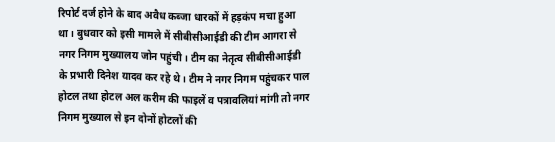रिपोर्ट दर्ज होने के बाद अवैध कब्जा धारकों में हड़कंप मचा हुआ था। बुधवार को इसी मामले में सीबीसीआईडी की टीम आगरा से नगर निगम मुख्यालय जोन पहुंची। टीम का नेतृत्व सीबीसीआईडी के प्रभारी दिनेश यादव कर रहे थे। टीम ने नगर निगम पहुंचकर पाल होटल तथा होटल अल करीम की फाइलें व पत्रावलियां मांगी तो नगर निगम मुख्याल से इन दोनों होटलों की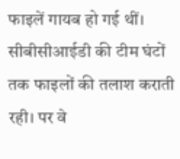फाइलें गायब हो गई थीं।
सीबीसीआईडी की टीम घंटों तक फाइलों की तलाश कराती रही। पर वे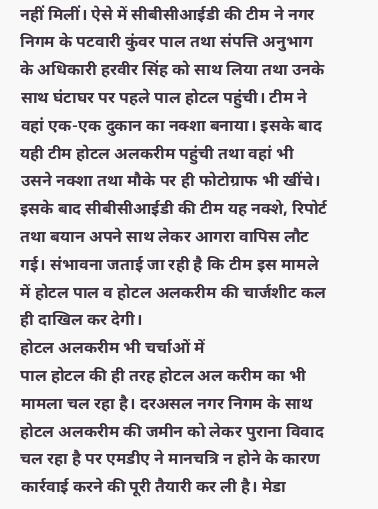नहीं मिलीं। ऐसे में सीबीसीआईडी की टीम ने नगर निगम के पटवारी कुंवर पाल तथा संपत्ति अनुभाग के अधिकारी हरवीर सिंह को साथ लिया तथा उनके साथ घंटाघर पर पहले पाल होटल पहुंची। टीम ने वहां एक-एक दुकान का नक्शा बनाया। इसके बाद यही टीम होटल अलकरीम पहुंची तथा वहां भी उसने नक्शा तथा मौके पर ही फोटोग्राफ भी खींचे। इसके बाद सीबीसीआईडी की टीम यह नक्शे, रिपोर्ट तथा बयान अपने साथ लेकर आगरा वापिस लौट गई। संभावना जताई जा रही है कि टीम इस मामले में होटल पाल व होटल अलकरीम की चार्जशीट कल ही दाखिल कर देगी।
होटल अलकरीम भी चर्चाओं में
पाल होटल की ही तरह होटल अल करीम का भी मामला चल रहा है। दरअसल नगर निगम के साथ होटल अलकरीम की जमीन को लेकर पुराना विवाद चल रहा है पर एमडीए ने मानचत्रि न होने के कारण कार्रवाई करने की पूरी तैयारी कर ली है। मेडा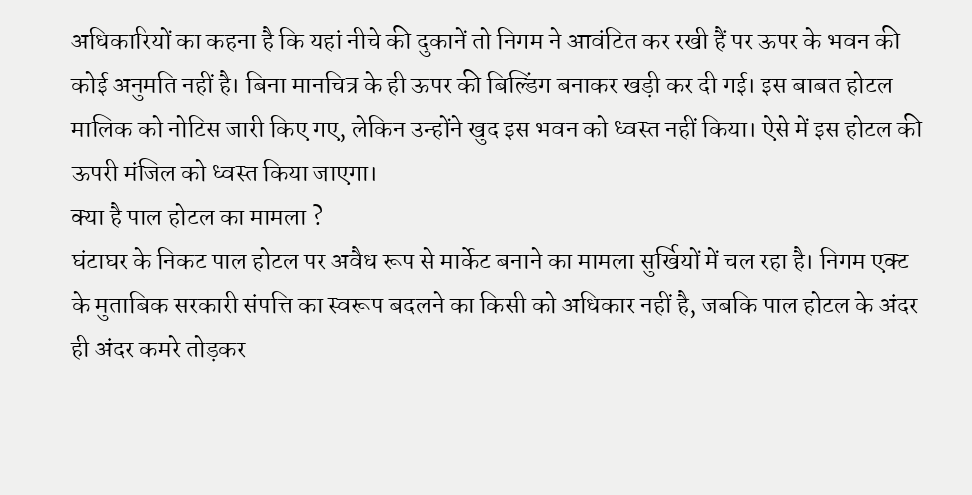अधिकारियों का कहना है कि यहां नीचे की दुकानें तो निगम ने आवंटित कर रखी हैं पर ऊपर के भवन की कोई अनुमति नहीं है। बिना मानचित्र के ही ऊपर की बिल्डिंग बनाकर खड़ी कर दी गई। इस बाबत होटल मालिक को नोटिस जारी किए गए, लेकिन उन्होंने खुद इस भवन को ध्वस्त नहीं किया। ऐसे में इस होटल की ऊपरी मंजिल को ध्वस्त किया जाएगा।
क्या है पाल होटल का मामला ?
घंटाघर के निकट पाल होटल पर अवैध रूप से मार्केट बनाने का मामला सुर्खियों में चल रहा है। निगम एक्ट के मुताबिक सरकारी संपत्ति का स्वरूप बदलने का किसी को अधिकार नहीं है, जबकि पाल होटल के अंदर ही अंदर कमरे तोड़कर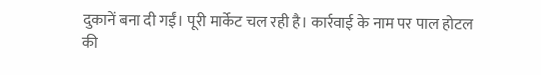दुकानें बना दी गईं। पूरी मार्केट चल रही है। कार्रवाई के नाम पर पाल होटल की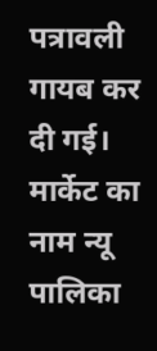पत्रावली गायब कर दी गई। मार्केट का नाम न्यू पालिका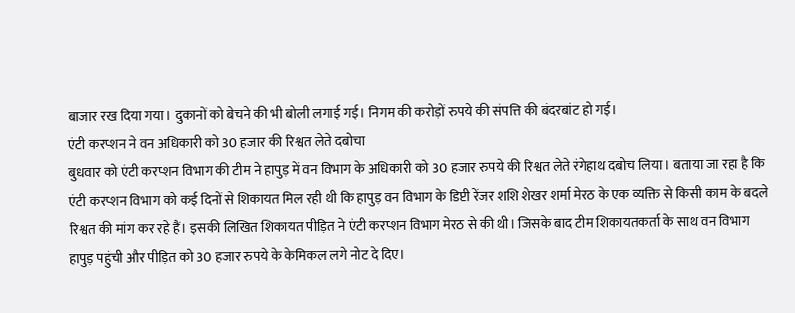बाजार रख दिया गया। दुकानों को बेचने की भी बोली लगाई गई। निगम की करोड़ों रुपये की संपत्ति की बंदरबांट हो गई।
एंटी करप्शन ने वन अधिकारी को 30 हजार की रिश्वत लेते दबोचा
बुधवार को एंटी करप्शन विभाग की टीम ने हापुड़ में वन विभाग के अधिकारी को 30 हजार रुपये की रिश्वत लेते रंगेहाथ दबोच लिया। बताया जा रहा है कि एंटी करप्शन विभाग को कई दिनों से शिकायत मिल रही थी कि हापुड़ वन विभाग के डिप्टी रेंजर शशि शेखर शर्मा मेरठ के एक व्यक्ति से किसी काम के बदले रिश्वत की मांग कर रहे हैं। इसकी लिखित शिकायत पीड़ित ने एंटी करप्शन विभाग मेरठ से की थी। जिसके बाद टीम शिकायतकर्ता के साथ वन विभाग हापुड़ पहुंची और पीड़ित को 30 हजार रुपये के केमिकल लगे नोट दे दिए।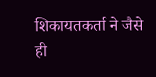शिकायतकर्ता ने जैसे ही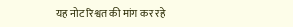यह नोट रिश्वत की मांग कर रहे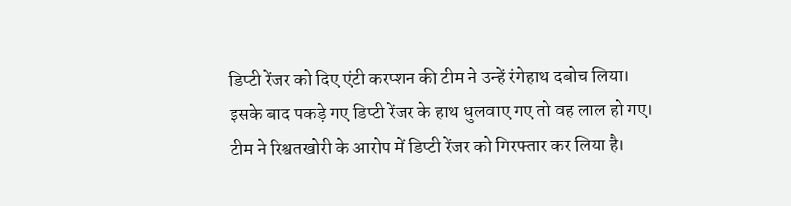डिप्टी रेंजर को दिए एंटी करप्शन की टीम ने उन्हें रंगेहाथ दबोच लिया। इसके बाद पकड़े गए डिप्टी रेंजर के हाथ धुलवाए गए तो वह लाल हो गए। टीम ने रिश्वतखोरी के आरोप में डिप्टी रेंजर को गिरफ्तार कर लिया है।